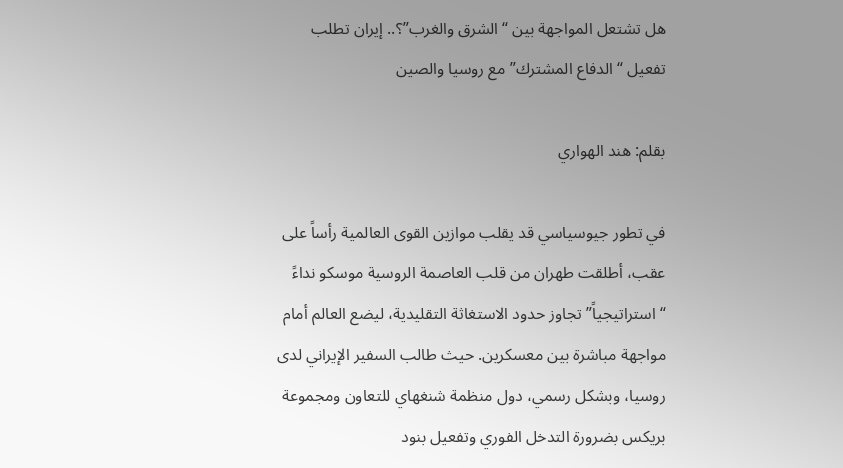هل تشتعل المواجهة بين “الشرق والغرب”؟.. إيران تطلب تفعيل “الدفاع المشترك” مع روسيا والصين

بقلم: هند الهواري

في تطور جيوسياسي قد يقلب موازين القوى العالمية رأساً على عقب، أطلقت طهران من قلب العاصمة الروسية موسكو نداءً “استراتيجياً” تجاوز حدود الاستغاثة التقليدية، ليضع العالم أمام مواجهة مباشرة بين معسكرين. حيث طالب السفير الإيراني لدى روسيا، وبشكل رسمي، دول منظمة شنغهاي للتعاون ومجموعة بريكس بضرورة التدخل الفوري وتفعيل بنود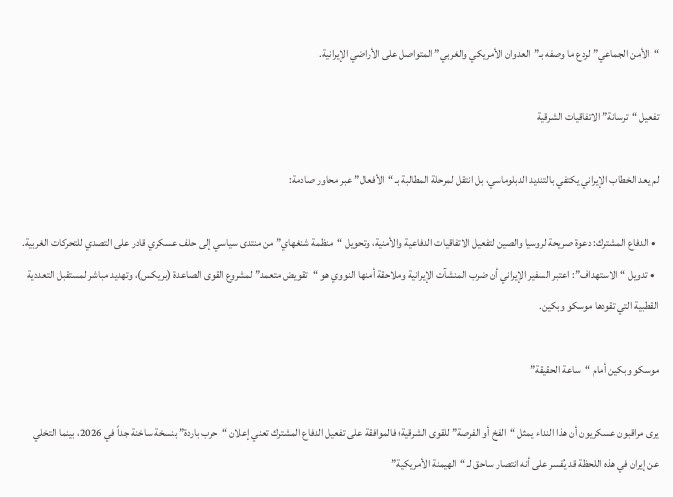“الأمن الجماعي” لردع ما وصفه بـ”العدوان الأمريكي والغربي” المتواصل على الأراضي الإيرانية.

تفعيل “ترسانة” الاتفاقيات الشرقية

لم يعد الخطاب الإيراني يكتفي بالتنديد الدبلوماسي، بل انتقل لمرحلة المطالبة بـ “الأفعال” عبر محاور صادمة:

  • الدفاع المشترك: دعوة صريحة لروسيا والصين لتفعيل الاتفاقيات الدفاعية والأمنية، وتحويل “منظمة شنغهاي” من منتدى سياسي إلى حلف عسكري قادر على التصدي للتحركات الغربية.
  • تدويل “الاستهداف”: اعتبر السفير الإيراني أن ضرب المنشآت الإيرانية وملاحقة أمنها النووي هو “تقويض متعمد” لمشروع القوى الصاعدة (بريكس)، وتهديد مباشر لمستقبل التعددية القطبية التي تقودها موسكو وبكين.

موسكو وبكين أمام “ساعة الحقيقة”

يرى مراقبون عسكريون أن هذا النداء يمثل “الفخ أو الفرصة” للقوى الشرقية؛ فالموافقة على تفعيل الدفاع المشترك تعني إعلان “حرب باردة” بنسخة ساخنة جداً في 2026، بينما التخلي عن إيران في هذه اللحظة قد يُفسر على أنه انتصار ساحق لـ “الهيمنة الأمريكية”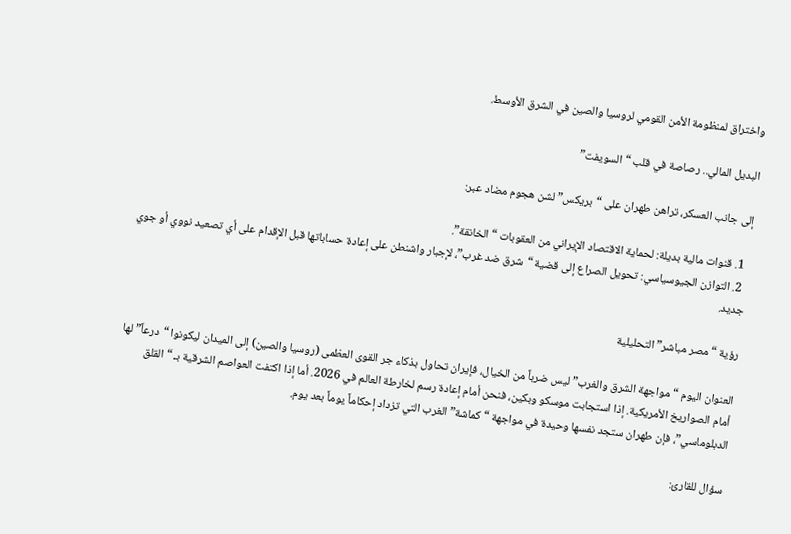واختراق لمنظومة الأمن القومي لروسيا والصين في الشرق الأوسط.

البديل المالي.. رصاصة في قلب “السويفت”

إلى جانب العسكر، تراهن طهران على “بريكس” لشن هجوم مضاد عبر:

  1. قنوات مالية بديلة: لحماية الاقتصاد الإيراني من العقوبات “الخانقة”.
  2. التوازن الجيوسياسي: تحويل الصراع إلى قضية “شرق ضد غرب”، لإجبار واشنطن على إعادة حساباتها قبل الإقدام على أي تصعيد نووي أو جوي جديد.

رؤية “مصر مباشر” التحليلية

العنوان اليوم “مواجهة الشرق والغرب” ليس ضرباً من الخيال، فإيران تحاول بذكاء جر القوى العظمى (روسيا والصين) إلى الميدان ليكونوا “درعاً” لها أمام الصواريخ الأمريكية. إذا استجابت موسكو وبكين، فنحن أمام إعادة رسم لخارطة العالم في 2026. أما إذا اكتفت العواصم الشرقية بـ “القلق الدبلوماسي”، فإن طهران ستجد نفسها وحيدة في مواجهة “كماشة” الغرب التي تزداد إحكاماً يوماً بعد يوم.

سؤال للقارئ: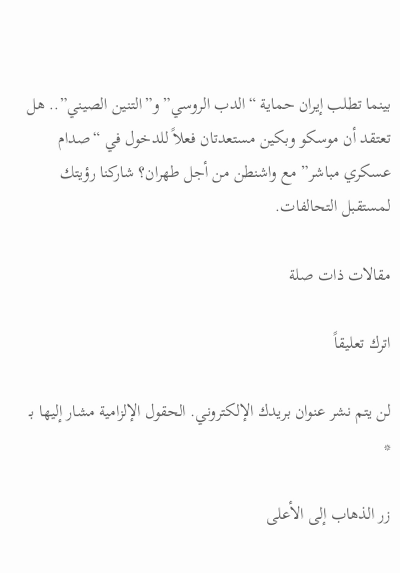بينما تطلب إيران حماية “الدب الروسي” و”التنين الصيني”.. هل تعتقد أن موسكو وبكين مستعدتان فعلاً للدخول في “صدام عسكري مباشر” مع واشنطن من أجل طهران؟ شاركنا رؤيتك لمستقبل التحالفات.

مقالات ذات صلة

اترك تعليقاً

لن يتم نشر عنوان بريدك الإلكتروني. الحقول الإلزامية مشار إليها بـ *

زر الذهاب إلى الأعلى